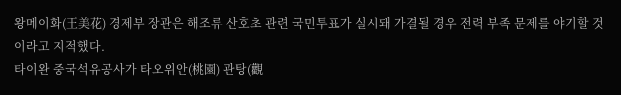왕메이화(王美花) 경제부 장관은 해조류 산호초 관련 국민투표가 실시돼 가결될 경우 전력 부족 문제를 야기할 것이라고 지적했다.
타이완 중국석유공사가 타오위안(桃園) 관탕(觀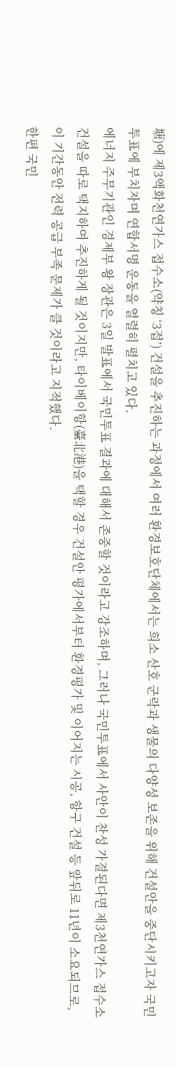塘)에 제3액화천연가스 접수소(약칭 ‘3접’) 건설을 추진하는 과정에서 여러 환경보호단체에서는 희소 산호 군락과 생물의 다양성 보존을 위해 건설안을 중단시키고자 국민투표에 부치자며 연합서명 운동을 열렬히 펼치고 있다.
에너지 주무기관인 경제부 왕 장관은 3일 발표에서 국민투표 결과에 대해서 존중할 것이라고 강조하며, 그러나 국민투표에서 사안이 찬성 가결된다면 제3천연가스 접수소 건설을 따로 택지하여 추진하게 될 것이지만, 타이베이항(臺北港)을 택할 경우 건설안 평가에서부터 환경평가 및 이어지는 시공, 항구 건설 등 앞뒤로 11년이 소요되므로, 이 기간동안 전력 공급 부족 문제가 클 것이라고 지적했다.
한편 국민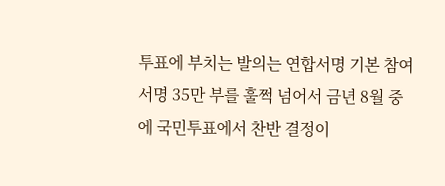투표에 부치는 발의는 연합서명 기본 참여 서명 35만 부를 훌쩍 넘어서 금년 8월 중에 국민투표에서 찬반 결정이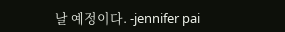날 예정이다. -jennifer pai